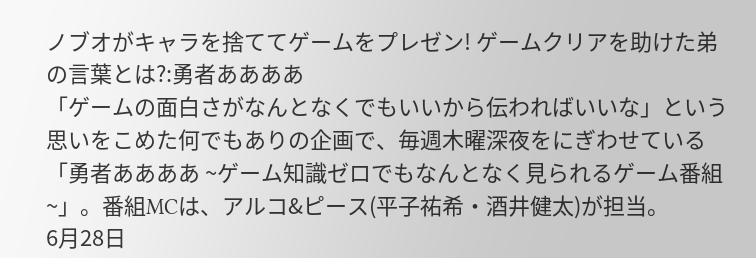ノブオがキャラを捨ててゲームをプレゼン! ゲームクリアを助けた弟の言葉とは?:勇者ああああ
「ゲームの面白さがなんとなくでもいいから伝わればいいな」という思いをこめた何でもありの企画で、毎週木曜深夜をにぎわせている「勇者ああああ ~ゲーム知識ゼロでもなんとなく見られるゲーム番組~」。番組MCは、アルコ&ピース(平子祐希・酒井健太)が担当。
6月28日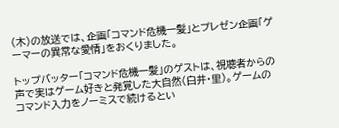(木)の放送では、企画「コマンド危機一髪」とプレゼン企画「ゲーマーの異常な愛情」をおくりました。

トップバッター「コマンド危機一髪」のゲストは、視聴者からの声で実はゲーム好きと発覚した大自然(白井・里)。ゲームのコマンド入力をノーミスで続けるとい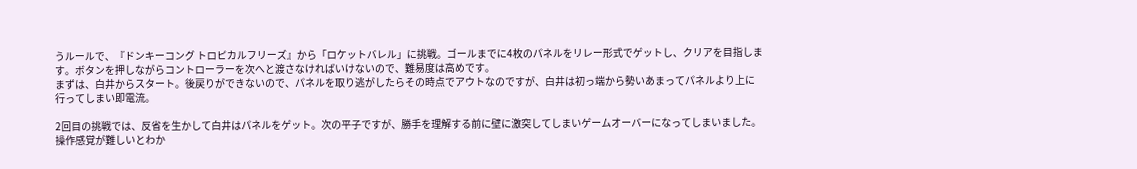うルールで、『ドンキーコング トロピカルフリーズ』から「ロケットバレル」に挑戦。ゴールまでに4枚のパネルをリレー形式でゲットし、クリアを目指します。ボタンを押しながらコントローラーを次へと渡さなければいけないので、難易度は高めです。
まずは、白井からスタート。後戻りができないので、パネルを取り逃がしたらその時点でアウトなのですが、白井は初っ端から勢いあまってパネルより上に行ってしまい即電流。

2回目の挑戦では、反省を生かして白井はパネルをゲット。次の平子ですが、勝手を理解する前に壁に激突してしまいゲームオーバーになってしまいました。操作感覚が難しいとわか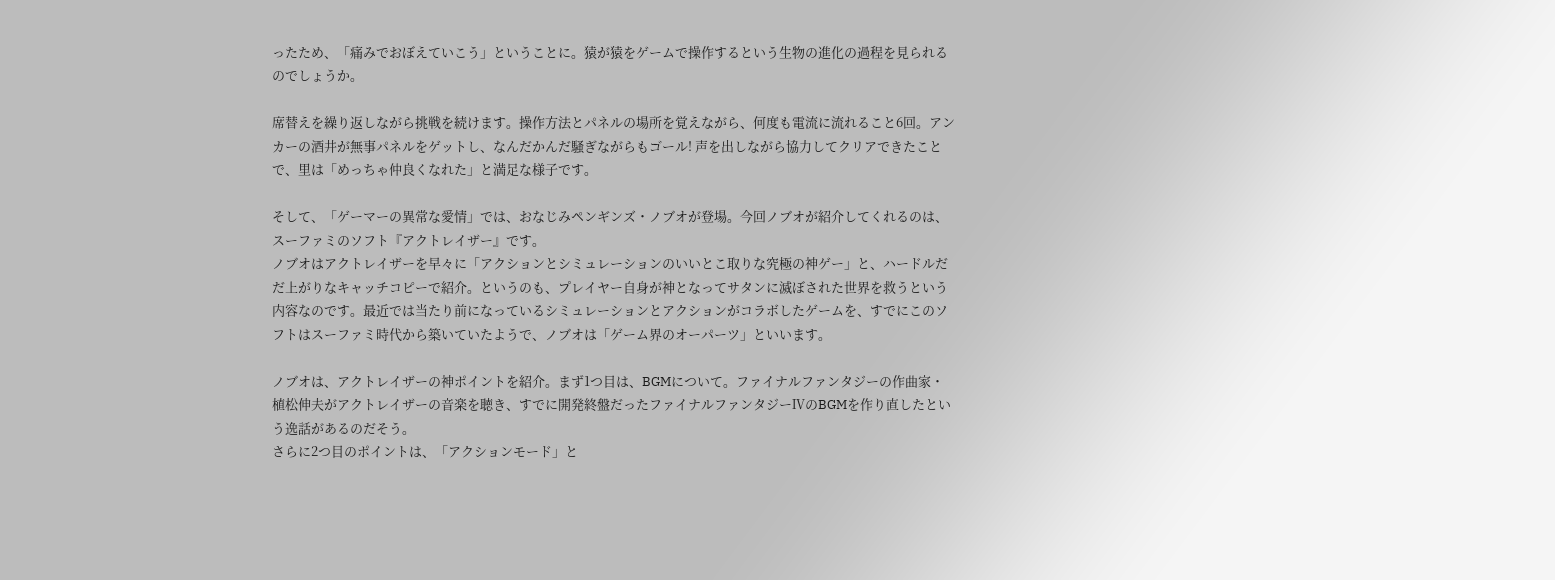ったため、「痛みでおぼえていこう」ということに。猿が猿をゲームで操作するという生物の進化の過程を見られるのでしょうか。

席替えを繰り返しながら挑戦を続けます。操作方法とパネルの場所を覚えながら、何度も電流に流れること6回。アンカーの酒井が無事パネルをゲットし、なんだかんだ騒ぎながらもゴール! 声を出しながら協力してクリアできたことで、里は「めっちゃ仲良くなれた」と満足な様子です。

そして、「ゲーマーの異常な愛情」では、おなじみペンギンズ・ノブオが登場。今回ノブオが紹介してくれるのは、スーファミのソフト『アクトレイザー』です。
ノブオはアクトレイザーを早々に「アクションとシミュレーションのいいとこ取りな究極の神ゲー」と、ハードルだだ上がりなキャッチコピーで紹介。というのも、プレイヤー自身が神となってサタンに滅ぼされた世界を救うという内容なのです。最近では当たり前になっているシミュレーションとアクションがコラボしたゲームを、すでにこのソフトはスーファミ時代から築いていたようで、ノブオは「ゲーム界のオーパーツ」といいます。

ノブオは、アクトレイザーの神ポイントを紹介。まず1つ目は、BGMについて。ファイナルファンタジーの作曲家・植松伸夫がアクトレイザーの音楽を聴き、すでに開発終盤だったファイナルファンタジーⅣのBGMを作り直したという逸話があるのだそう。
さらに2つ目のポイントは、「アクションモード」と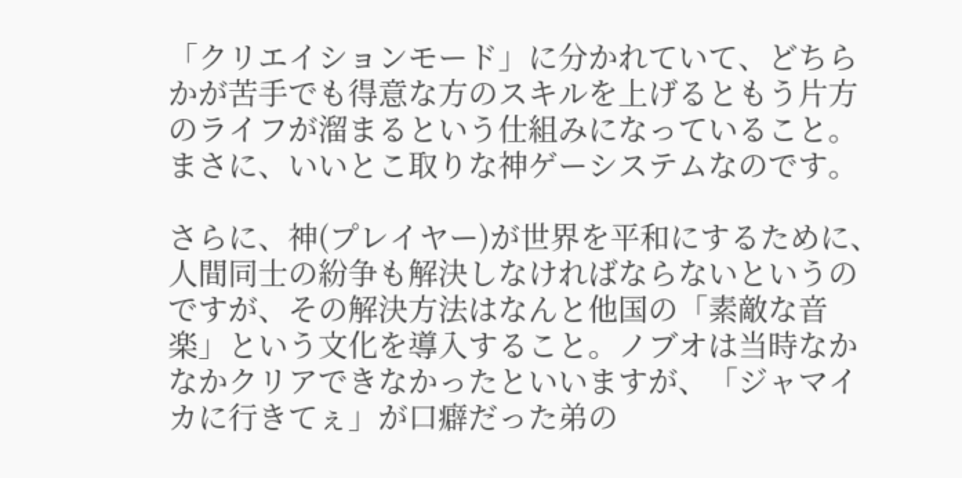「クリエイションモード」に分かれていて、どちらかが苦手でも得意な方のスキルを上げるともう片方のライフが溜まるという仕組みになっていること。まさに、いいとこ取りな神ゲーシステムなのです。

さらに、神(プレイヤー)が世界を平和にするために、人間同士の紛争も解決しなければならないというのですが、その解決方法はなんと他国の「素敵な音楽」という文化を導入すること。ノブオは当時なかなかクリアできなかったといいますが、「ジャマイカに行きてぇ」が口癖だった弟の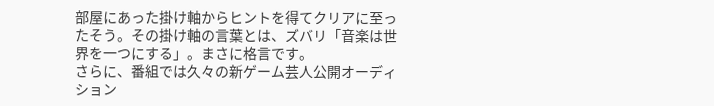部屋にあった掛け軸からヒントを得てクリアに至ったそう。その掛け軸の言葉とは、ズバリ「音楽は世界を一つにする」。まさに格言です。
さらに、番組では久々の新ゲーム芸人公開オーディション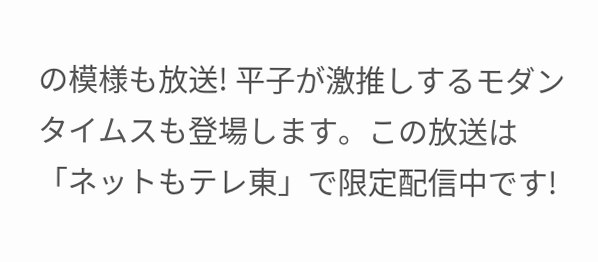の模様も放送! 平子が激推しするモダンタイムスも登場します。この放送は「ネットもテレ東」で限定配信中です!